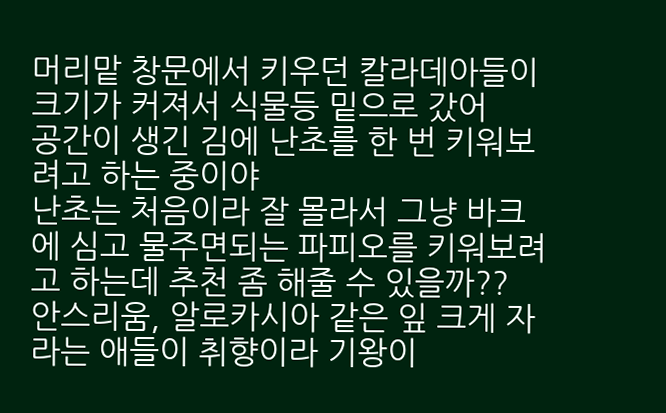머리맡 창문에서 키우던 칼라데아들이 크기가 커져서 식물등 밑으로 갔어
공간이 생긴 김에 난초를 한 번 키워보려고 하는 중이야
난초는 처음이라 잘 몰라서 그냥 바크에 심고 물주면되는 파피오를 키워보려고 하는데 추천 좀 해줄 수 있을까??
안스리움, 알로카시아 같은 잎 크게 자라는 애들이 취향이라 기왕이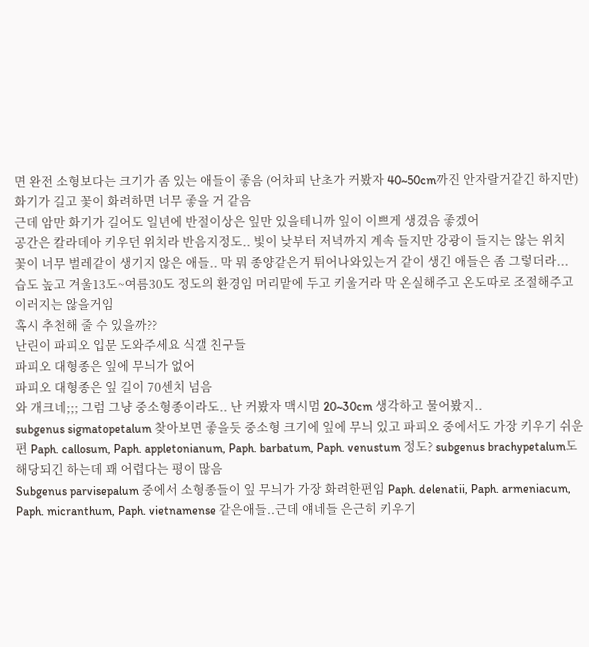면 완전 소형보다는 크기가 좀 있는 애들이 좋음 (어차피 난초가 커봤자 40~50cm까진 안자랄거같긴 하지만)
화기가 길고 꽃이 화려하면 너무 좋을 거 같음
근데 암만 화기가 길어도 일년에 반절이상은 잎만 있을테니까 잎이 이쁘게 생겼음 좋겠어
공간은 칼라데아 키우던 위치라 반음지정도.. 빛이 낮부터 저녁까지 계속 들지만 강광이 들지는 않는 위치
꽃이 너무 벌레같이 생기지 않은 애들.. 막 뭐 종양같은거 튀어나와있는거 같이 생긴 애들은 좀 그렇더라...
습도 높고 겨울13도~여름30도 정도의 환경임 머리맡에 두고 키울거라 막 온실해주고 온도따로 조절해주고 이러지는 않을거임
혹시 추천해 줄 수 있을까??
난린이 파피오 입문 도와주세요 식갤 친구들
파피오 대형종은 잎에 무늬가 없어
파피오 대형종은 잎 길이 70센치 넘음
와 개크네;;; 그럼 그냥 중소형종이라도.. 난 커봤자 맥시멈 20~30cm 생각하고 물어봤지..
subgenus sigmatopetalum 찾아보면 좋을듯 중소형 크기에 잎에 무늬 있고 파피오 중에서도 가장 키우기 쉬운 편 Paph. callosum, Paph. appletonianum, Paph. barbatum, Paph. venustum 정도? subgenus brachypetalum도 해당되긴 하는데 꽤 어렵다는 평이 많음
Subgenus parvisepalum 중에서 소형종들이 잎 무늬가 가장 화려한편임 Paph. delenatii, Paph. armeniacum, Paph. micranthum, Paph. vietnamense 같은애들..근데 얘네들 은근히 키우기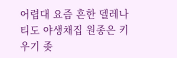어렵대 요즘 흔한 델레나티도 야생채집 원종은 키우기 좆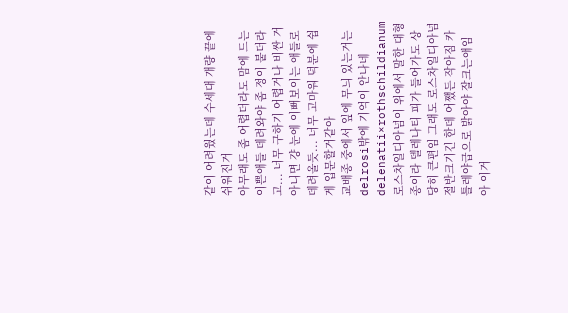같이 어려웠는데 수세대 개량 끝에 쉬워진거
아무래도 좀 어렵더라도 맘에 드는 이쁜애들 데려와야 좀 정이 붙더라고... 너무 구하기 어렵거나 비싼 거 아니면 걍 눈에 이뻐보이는 애들로 데려올듯... 너무 고마워 덕분에 쉽게 입문할거같아
교배종 중에서 잎에 무늬 있는거는 delrosi밖에 기억이 안나네 delenatii×rothschildianum 로스차일디아넘이 위에서 말한 대형종이라 델레나티 피가 들어가도 상당히 큰편임 그래도 로스차일디아넘 절반크기긴 한데 어쨌든 작아짐 카틀레야급으로 밝아야 잘크는애임
아 이거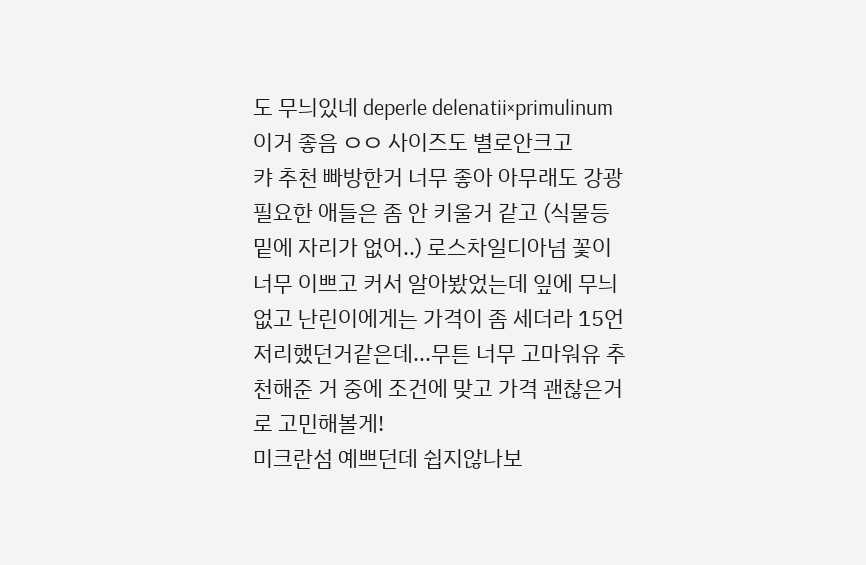도 무늬있네 deperle delenatii×primulinum 이거 좋음 ㅇㅇ 사이즈도 별로안크고
캬 추천 빠방한거 너무 좋아 아무래도 강광 필요한 애들은 좀 안 키울거 같고 (식물등 밑에 자리가 없어..) 로스차일디아넘 꽃이 너무 이쁘고 커서 알아봤었는데 잎에 무늬 없고 난린이에게는 가격이 좀 세더라 15언저리했던거같은데...무튼 너무 고마워유 추천해준 거 중에 조건에 맞고 가격 괜찮은거로 고민해볼게!
미크란섬 예쁘던데 쉽지않나보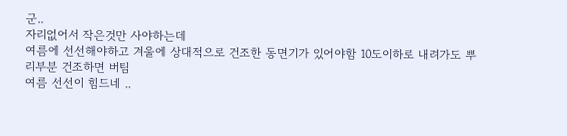군..
자리없어서 작은것만 사야하는데
여름에 선선해야하고 겨울에 상대적으로 건조한 동면기가 있어야함 10도이하로 내려가도 뿌리부분 건조하면 버팀
여름 선선이 힘드네 ..